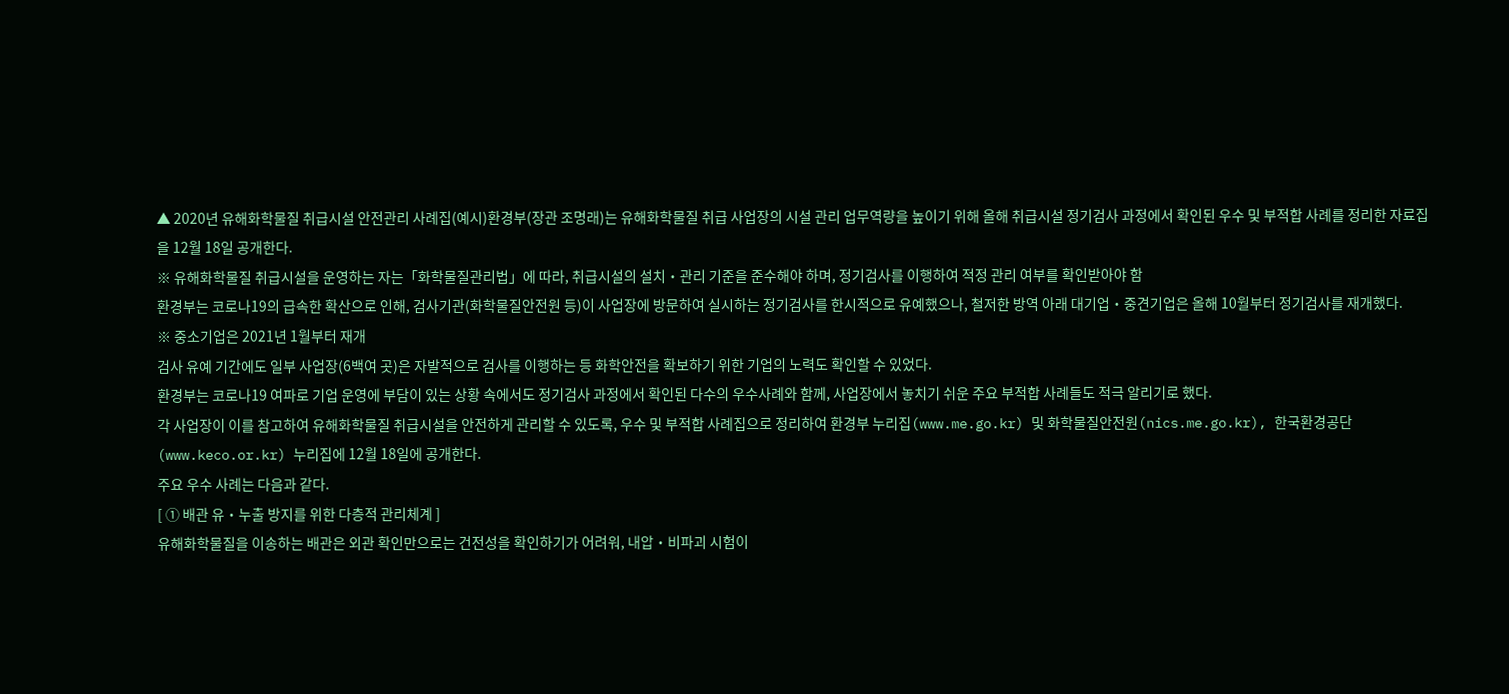▲ 2020년 유해화학물질 취급시설 안전관리 사례집(예시)환경부(장관 조명래)는 유해화학물질 취급 사업장의 시설 관리 업무역량을 높이기 위해 올해 취급시설 정기검사 과정에서 확인된 우수 및 부적합 사례를 정리한 자료집을 12월 18일 공개한다.
※ 유해화학물질 취급시설을 운영하는 자는「화학물질관리법」에 따라, 취급시설의 설치‧관리 기준을 준수해야 하며, 정기검사를 이행하여 적정 관리 여부를 확인받아야 함
환경부는 코로나19의 급속한 확산으로 인해, 검사기관(화학물질안전원 등)이 사업장에 방문하여 실시하는 정기검사를 한시적으로 유예했으나, 철저한 방역 아래 대기업‧중견기업은 올해 10월부터 정기검사를 재개했다.
※ 중소기업은 2021년 1월부터 재개
검사 유예 기간에도 일부 사업장(6백여 곳)은 자발적으로 검사를 이행하는 등 화학안전을 확보하기 위한 기업의 노력도 확인할 수 있었다.
환경부는 코로나19 여파로 기업 운영에 부담이 있는 상황 속에서도 정기검사 과정에서 확인된 다수의 우수사례와 함께, 사업장에서 놓치기 쉬운 주요 부적합 사례들도 적극 알리기로 했다.
각 사업장이 이를 참고하여 유해화학물질 취급시설을 안전하게 관리할 수 있도록, 우수 및 부적합 사례집으로 정리하여 환경부 누리집(www.me.go.kr) 및 화학물질안전원(nics.me.go.kr), 한국환경공단(www.keco.or.kr) 누리집에 12월 18일에 공개한다.
주요 우수 사례는 다음과 같다.
[ ① 배관 유‧누출 방지를 위한 다층적 관리체계 ]
유해화학물질을 이송하는 배관은 외관 확인만으로는 건전성을 확인하기가 어려워, 내압‧비파괴 시험이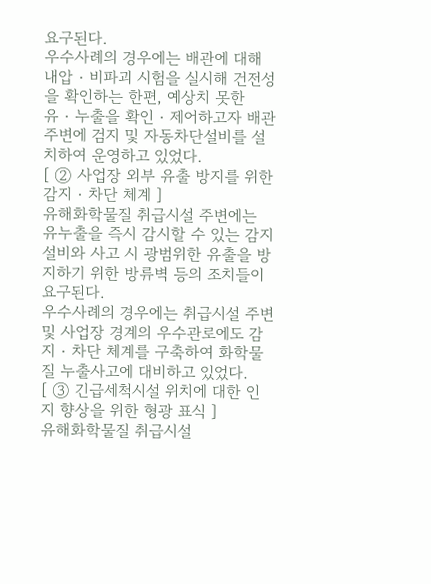요구된다.
우수사례의 경우에는 배관에 대해 내압‧비파괴 시험을 실시해 건전성을 확인하는 한편, 예상치 못한 유‧누출을 확인‧제어하고자 배관 주변에 검지 및 자동차단설비를 설치하여 운영하고 있었다.
[ ② 사업장 외부 유출 방지를 위한 감지‧차단 체계 ]
유해화학물질 취급시설 주변에는 유누출을 즉시 감시할 수 있는 감지설비와 사고 시 광범위한 유출을 방지하기 위한 방류벽 등의 조치들이 요구된다.
우수사례의 경우에는 취급시설 주변 및 사업장 경계의 우수관로에도 감지‧차단 체계를 구축하여 화학물질 누출사고에 대비하고 있었다.
[ ③ 긴급세척시설 위치에 대한 인지 향상을 위한 형광 표식 ]
유해화학물질 취급시설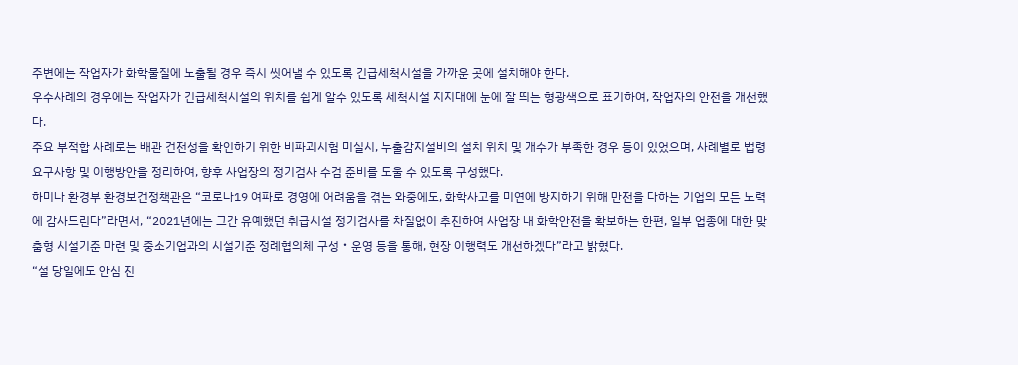주변에는 작업자가 화학물질에 노출될 경우 즉시 씻어낼 수 있도록 긴급세척시설을 가까운 곳에 설치해야 한다.
우수사례의 경우에는 작업자가 긴급세척시설의 위치를 쉽게 알수 있도록 세척시설 지지대에 눈에 잘 띄는 형광색으로 표기하여, 작업자의 안전을 개선했다.
주요 부적합 사례로는 배관 건전성을 확인하기 위한 비파괴시험 미실시, 누출감지설비의 설치 위치 및 개수가 부족한 경우 등이 있었으며, 사례별로 법령 요구사항 및 이행방안을 정리하여, 향후 사업장의 정기검사 수검 준비를 도울 수 있도록 구성했다.
하미나 환경부 환경보건정책관은 “코로나19 여파로 경영에 어려움을 겪는 와중에도, 화학사고를 미연에 방지하기 위해 만전을 다하는 기업의 모든 노력에 감사드린다”라면서, “2021년에는 그간 유예했던 취급시설 정기검사를 차질없이 추진하여 사업장 내 화학안전을 확보하는 한편, 일부 업종에 대한 맞춤형 시설기준 마련 및 중소기업과의 시설기준 정례협의체 구성‧운영 등을 통해, 현장 이행력도 개선하겠다”라고 밝혔다.
“설 당일에도 안심 진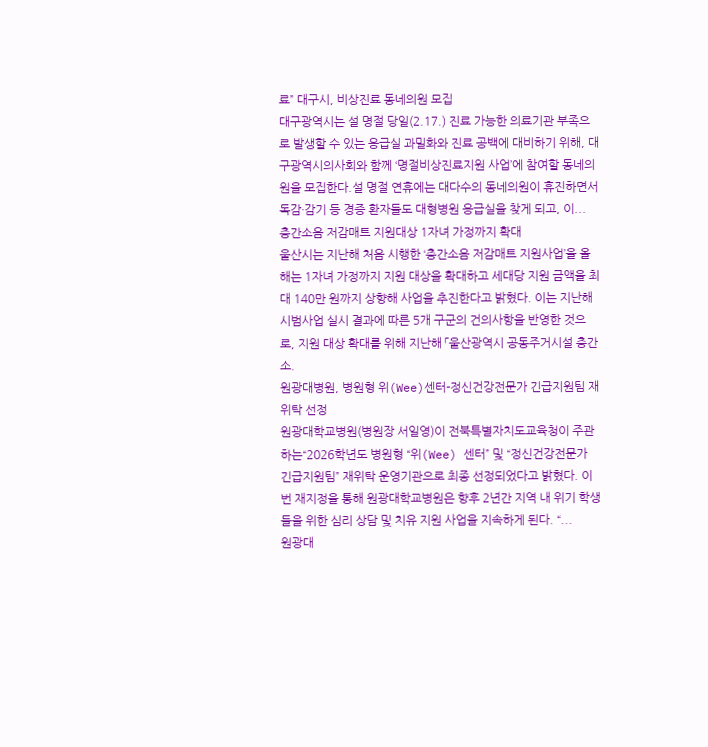료” 대구시, 비상진료 동네의원 모집
대구광역시는 설 명절 당일(2.17.) 진료 가능한 의료기관 부족으로 발생할 수 있는 응급실 과밀화와 진료 공백에 대비하기 위해, 대구광역시의사회와 함께 ‘명절비상진료지원 사업’에 참여할 동네의원을 모집한다.설 명절 연휴에는 대다수의 동네의원이 휴진하면서 독감·감기 등 경증 환자들도 대형병원 응급실을 찾게 되고, 이...
층간소음 저감매트 지원대상 1자녀 가정까지 확대
울산시는 지난해 처음 시행한 ‘층간소음 저감매트 지원사업’을 올해는 1자녀 가정까지 지원 대상을 확대하고 세대당 지원 금액을 최대 140만 원까지 상향해 사업을 추진한다고 밝혔다. 이는 지난해 시범사업 실시 결과에 따른 5개 구군의 건의사항을 반영한 것으로, 지원 대상 확대를 위해 지난해 「울산광역시 공동주거시설 층간소.
원광대병원, 병원형 위(Wee)센터-정신건강전문가 긴급지원팀 재위탁 선정
원광대학교병원(병원장 서일영)이 전북특별자치도교육청이 주관하는“2026학년도 병원형 “위(Wee) 센터” 및 “정신건강전문가 긴급지원팀” 재위탁 운영기관으로 최종 선정되었다고 밝혔다. 이번 재지정을 통해 원광대학교병원은 향후 2년간 지역 내 위기 학생들을 위한 심리 상담 및 치유 지원 사업을 지속하게 된다. “...
원광대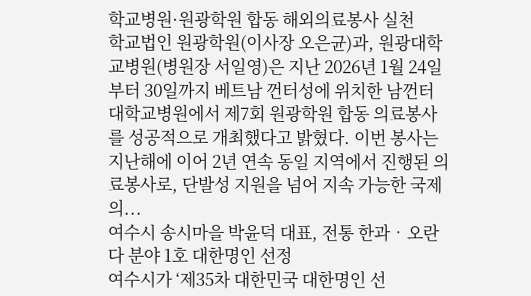학교병원·원광학원 합동 해외의료봉사 실천
학교법인 원광학원(이사장 오은균)과, 원광대학교병원(병원장 서일영)은 지난 2026년 1월 24일부터 30일까지 베트남 껀터성에 위치한 남껀터대학교병원에서 제7회 원광학원 합동 의료봉사를 성공적으로 개최했다고 밝혔다. 이번 봉사는 지난해에 이어 2년 연속 동일 지역에서 진행된 의료봉사로, 단발성 지원을 넘어 지속 가능한 국제 의...
여수시 송시마을 박윤덕 대표, 전통 한과‧오란다 분야 1호 대한명인 선정
여수시가 ‘제35차 대한민국 대한명인 선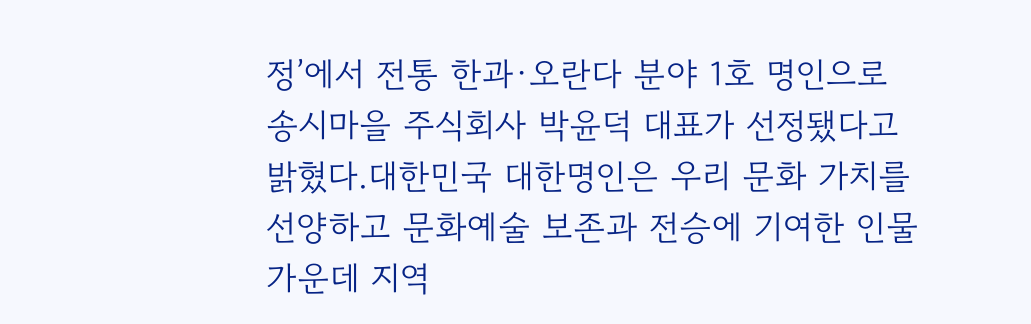정’에서 전통 한과·오란다 분야 1호 명인으로 송시마을 주식회사 박윤덕 대표가 선정됐다고 밝혔다.대한민국 대한명인은 우리 문화 가치를 선양하고 문화예술 보존과 전승에 기여한 인물 가운데 지역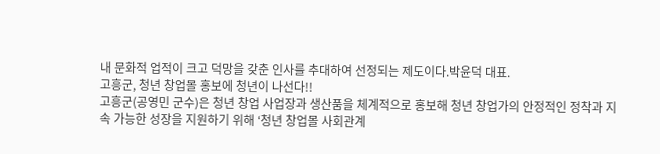내 문화적 업적이 크고 덕망을 갖춘 인사를 추대하여 선정되는 제도이다.박윤덕 대표.
고흥군, 청년 창업몰 홍보에 청년이 나선다!!
고흥군(공영민 군수)은 청년 창업 사업장과 생산품을 체계적으로 홍보해 청년 창업가의 안정적인 정착과 지속 가능한 성장을 지원하기 위해 ‘청년 창업몰 사회관계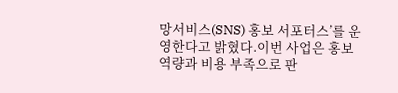망서비스(SNS) 홍보 서포터스’를 운영한다고 밝혔다.이번 사업은 홍보 역량과 비용 부족으로 판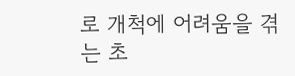로 개척에 어려움을 겪는 초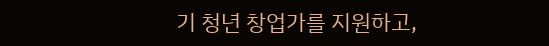기 청년 창업가를 지원하고,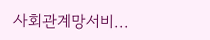사회관계망서비...